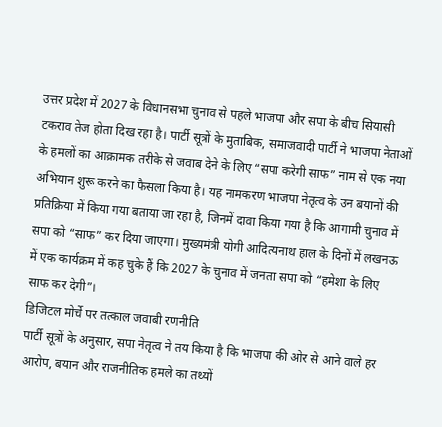उत्तर प्रदेश में 2027 के विधानसभा चुनाव से पहले भाजपा और सपा के बीच सियासी टकराव तेज होता दिख रहा है। पार्टी सूत्रों के मुताबिक, समाजवादी पार्टी ने भाजपा नेताओं के हमलों का आक्रामक तरीके से जवाब देने के लिए “सपा करेगी साफ” नाम से एक नया अभियान शुरू करने का फैसला किया है। यह नामकरण भाजपा नेतृत्व के उन बयानों की प्रतिक्रिया में किया गया बताया जा रहा है, जिनमें दावा किया गया है कि आगामी चुनाव में सपा को “साफ” कर दिया जाएगा। मुख्यमंत्री योगी आदित्यनाथ हाल के दिनों में लखनऊ में एक कार्यक्रम में कह चुके हैं कि 2027 के चुनाव में जनता सपा को “हमेशा के लिए साफ कर देगी”।
डिजिटल मोर्चे पर तत्काल जवाबी रणनीति
पार्टी सूत्रों के अनुसार, सपा नेतृत्व ने तय किया है कि भाजपा की ओर से आने वाले हर आरोप, बयान और राजनीतिक हमले का तथ्यों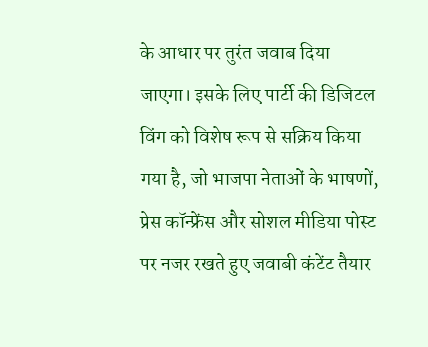के आधार पर तुरंत जवाब दिया जाएगा। इसके लिए पार्टी की डिजिटल विंग को विशेष रूप से सक्रिय किया गया है, जो भाजपा नेताओं के भाषणों, प्रेस कॉन्फ्रेंस और सोशल मीडिया पोस्ट पर नजर रखते हुए जवाबी कंटेंट तैयार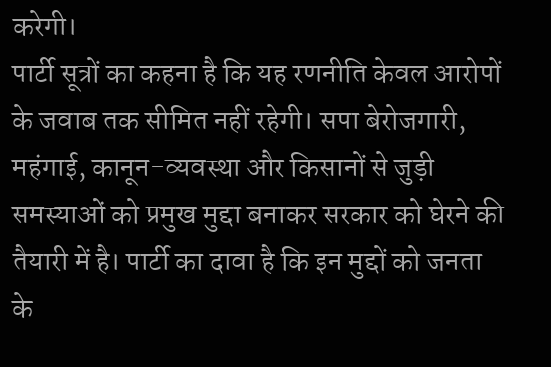करेगी।
पार्टी सूत्रों का कहना है कि यह रणनीति केवल आरोपों के जवाब तक सीमित नहीं रहेगी। सपा बेरोजगारी, महंगाई, कानून-व्यवस्था और किसानों से जुड़ी समस्याओं को प्रमुख मुद्दा बनाकर सरकार को घेरने की तैयारी में है। पार्टी का दावा है कि इन मुद्दों को जनता के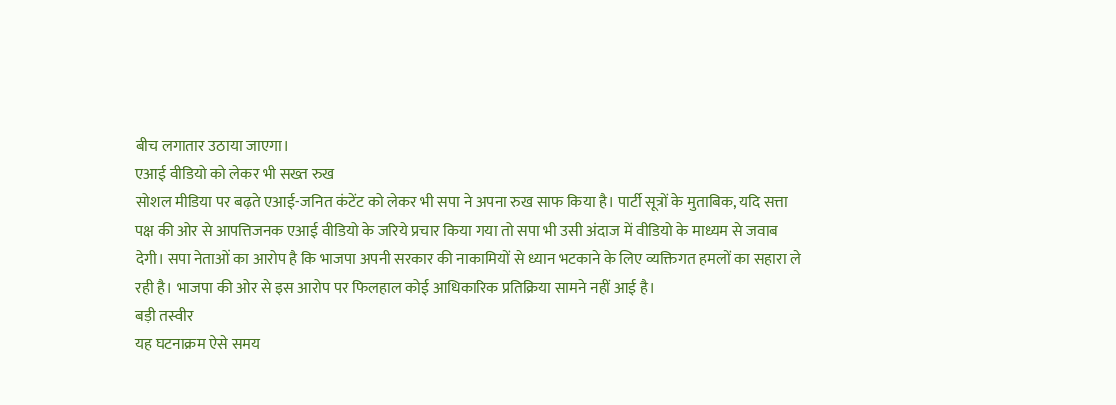बीच लगातार उठाया जाएगा।
एआई वीडियो को लेकर भी सख्त रुख
सोशल मीडिया पर बढ़ते एआई-जनित कंटेंट को लेकर भी सपा ने अपना रुख साफ किया है। पार्टी सूत्रों के मुताबिक, यदि सत्ता पक्ष की ओर से आपत्तिजनक एआई वीडियो के जरिये प्रचार किया गया तो सपा भी उसी अंदाज में वीडियो के माध्यम से जवाब देगी। सपा नेताओं का आरोप है कि भाजपा अपनी सरकार की नाकामियों से ध्यान भटकाने के लिए व्यक्तिगत हमलों का सहारा ले रही है। भाजपा की ओर से इस आरोप पर फिलहाल कोई आधिकारिक प्रतिक्रिया सामने नहीं आई है।
बड़ी तस्वीर
यह घटनाक्रम ऐसे समय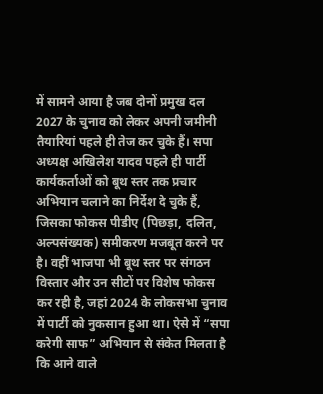में सामने आया है जब दोनों प्रमुख दल 2027 के चुनाव को लेकर अपनी जमीनी तैयारियां पहले ही तेज कर चुके हैं। सपा अध्यक्ष अखिलेश यादव पहले ही पार्टी कार्यकर्ताओं को बूथ स्तर तक प्रचार अभियान चलाने का निर्देश दे चुके हैं, जिसका फोकस पीडीए (पिछड़ा, दलित, अल्पसंख्यक) समीकरण मजबूत करने पर है। वहीं भाजपा भी बूथ स्तर पर संगठन विस्तार और उन सीटों पर विशेष फोकस कर रही है, जहां 2024 के लोकसभा चुनाव में पार्टी को नुकसान हुआ था। ऐसे में “सपा करेगी साफ” अभियान से संकेत मिलता है कि आने वाले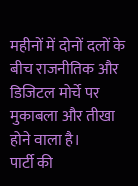महीनों में दोनों दलों के बीच राजनीतिक और डिजिटल मोर्चे पर मुकाबला और तीखा होने वाला है।
पार्टी की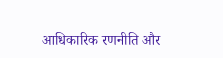आधिकारिक रणनीति और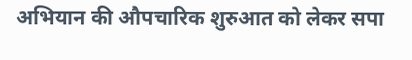अभियान की औपचारिक शुरुआत को लेकर सपा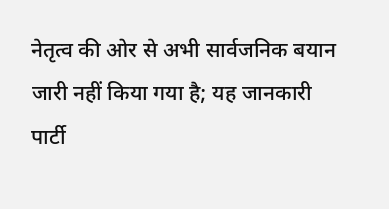नेतृत्व की ओर से अभी सार्वजनिक बयान जारी नहीं किया गया है; यह जानकारी पार्टी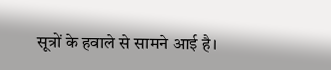सूत्रों के हवाले से सामने आई है।